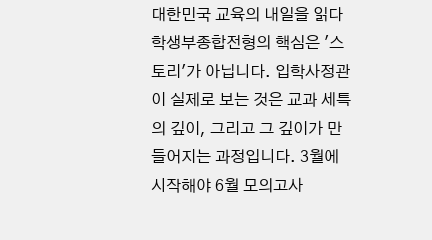대한민국 교육의 내일을 읽다
학생부종합전형의 핵심은 '스토리'가 아닙니다. 입학사정관이 실제로 보는 것은 교과 세특의 깊이, 그리고 그 깊이가 만들어지는 과정입니다. 3월에 시작해야 6월 모의고사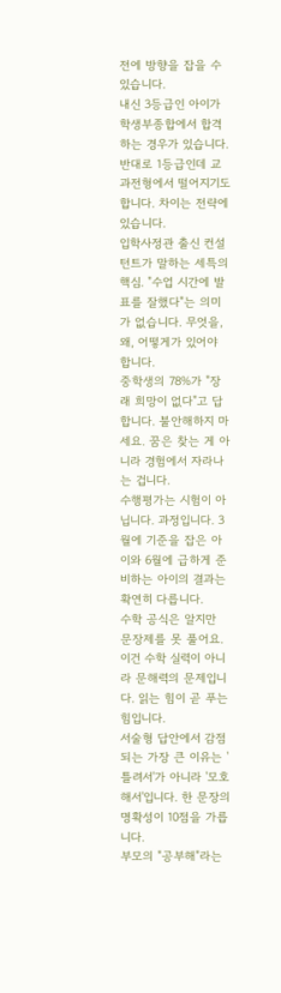전에 방향을 잡을 수 있습니다.
내신 3등급인 아이가 학생부종합에서 합격하는 경우가 있습니다. 반대로 1등급인데 교과전형에서 떨어지기도 합니다. 차이는 전략에 있습니다.
입학사정관 출신 컨설턴트가 말하는 세특의 핵심. "수업 시간에 발표를 잘했다"는 의미가 없습니다. 무엇을, 왜, 어떻게가 있어야 합니다.
중학생의 78%가 "장래 희망이 없다"고 답합니다. 불안해하지 마세요. 꿈은 찾는 게 아니라 경험에서 자라나는 겁니다.
수행평가는 시험이 아닙니다. 과정입니다. 3월에 기준을 잡은 아이와 6월에 급하게 준비하는 아이의 결과는 확연히 다릅니다.
수학 공식은 알지만 문장제를 못 풀어요. 이건 수학 실력이 아니라 문해력의 문제입니다. 읽는 힘이 곧 푸는 힘입니다.
서술형 답안에서 감점되는 가장 큰 이유는 '틀려서'가 아니라 '모호해서'입니다. 한 문장의 명확성이 10점을 가릅니다.
부모의 "공부해"라는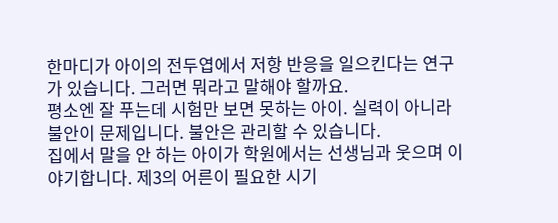한마디가 아이의 전두엽에서 저항 반응을 일으킨다는 연구가 있습니다. 그러면 뭐라고 말해야 할까요.
평소엔 잘 푸는데 시험만 보면 못하는 아이. 실력이 아니라 불안이 문제입니다. 불안은 관리할 수 있습니다.
집에서 말을 안 하는 아이가 학원에서는 선생님과 웃으며 이야기합니다. 제3의 어른이 필요한 시기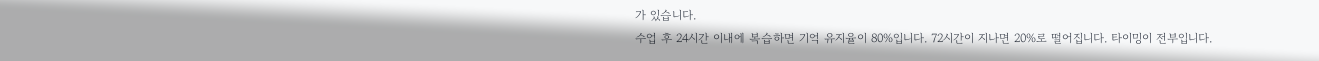가 있습니다.
수업 후 24시간 이내에 복습하면 기억 유지율이 80%입니다. 72시간이 지나면 20%로 떨어집니다. 타이밍이 전부입니다.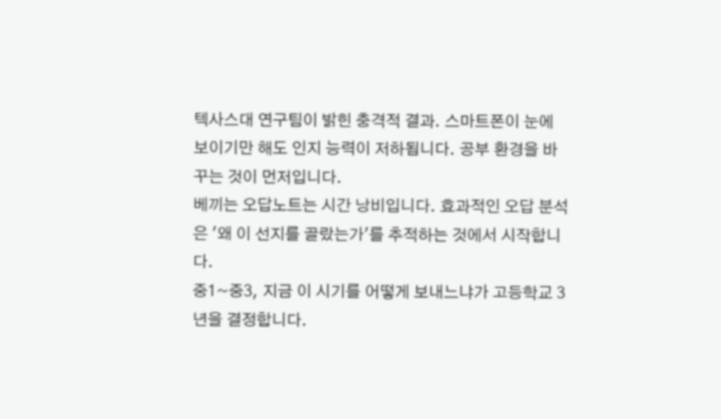텍사스대 연구팀이 밝힌 충격적 결과. 스마트폰이 눈에 보이기만 해도 인지 능력이 저하됩니다. 공부 환경을 바꾸는 것이 먼저입니다.
베끼는 오답노트는 시간 낭비입니다. 효과적인 오답 분석은 '왜 이 선지를 골랐는가'를 추적하는 것에서 시작합니다.
중1~중3, 지금 이 시기를 어떻게 보내느냐가 고등학교 3년을 결정합니다.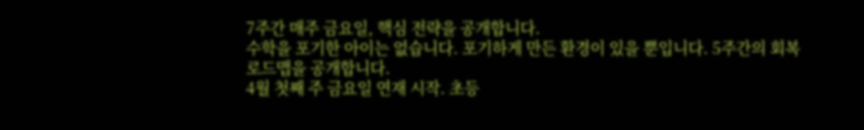7주간 매주 금요일, 핵심 전략을 공개합니다.
수학을 포기한 아이는 없습니다. 포기하게 만든 환경이 있을 뿐입니다. 5주간의 회복 로드맵을 공개합니다.
4월 첫째 주 금요일 연재 시작. 초등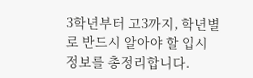3학년부터 고3까지, 학년별로 반드시 알아야 할 입시 정보를 총정리합니다.